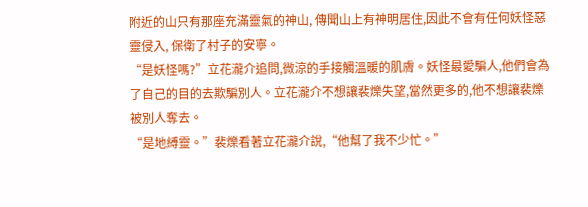附近的山只有那座充滿靈氣的神山, 傳聞山上有神明居住,因此不會有任何妖怪惡靈侵入, 保衛了村子的安寧。
“是妖怪嗎?”立花瀧介追問,微涼的手接觸溫暖的肌膚。妖怪最愛騙人,他們會為了自己的目的去欺騙別人。立花瀧介不想讓裴爍失望,當然更多的,他不想讓裴爍被別人奪去。
“是地縛靈。”裴爍看著立花瀧介說,“他幫了我不少忙。”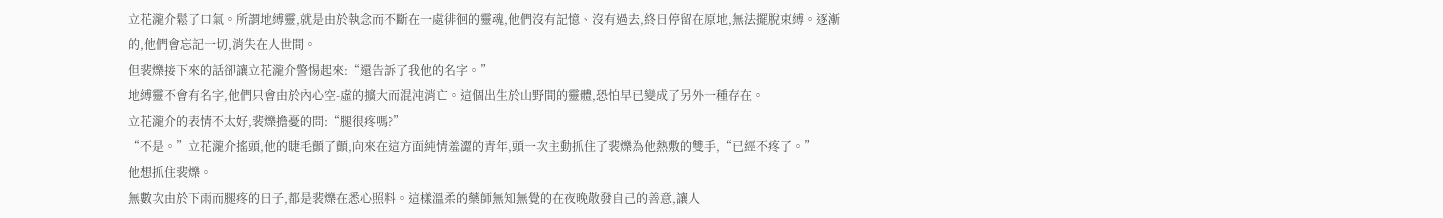立花瀧介鬆了口氣。所謂地縛靈,就是由於執念而不斷在一處徘徊的靈魂,他們沒有記憶、沒有過去,終日停留在原地,無法擺脫束縛。逐漸的,他們會忘記一切,消失在人世間。
但裴爍接下來的話卻讓立花瀧介警惕起來:“還告訴了我他的名字。”
地縛靈不會有名字,他們只會由於內心空-虛的擴大而混沌消亡。這個出生於山野間的靈體,恐怕早已變成了另外一種存在。
立花瀧介的表情不太好,裴爍擔憂的問:“腿很疼嗎?”
“不是。”立花瀧介搖頭,他的睫毛顫了顫,向來在這方面純情羞澀的青年,頭一次主動抓住了裴爍為他熱敷的雙手,“已經不疼了。”
他想抓住裴爍。
無數次由於下雨而腿疼的日子,都是裴爍在悉心照料。這樣溫柔的藥師無知無覺的在夜晚散發自己的善意,讓人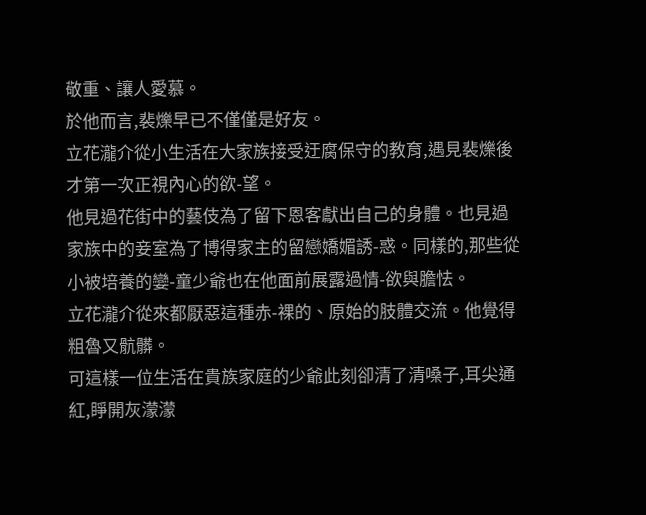敬重、讓人愛慕。
於他而言,裴爍早已不僅僅是好友。
立花瀧介從小生活在大家族接受迂腐保守的教育,遇見裴爍後才第一次正視內心的欲-望。
他見過花街中的藝伎為了留下恩客獻出自己的身體。也見過家族中的妾室為了博得家主的留戀嬌媚誘-惑。同樣的,那些從小被培養的孌-童少爺也在他面前展露過情-欲與膽怯。
立花瀧介從來都厭惡這種赤-裸的、原始的肢體交流。他覺得粗魯又骯髒。
可這樣一位生活在貴族家庭的少爺此刻卻清了清嗓子,耳尖通紅,睜開灰濛濛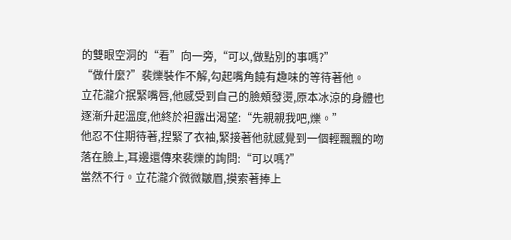的雙眼空洞的“看”向一旁,“可以,做點別的事嗎?”
“做什麼?”裴爍裝作不解,勾起嘴角饒有趣味的等待著他。
立花瀧介抿緊嘴唇,他感受到自己的臉頰發燙,原本冰涼的身體也逐漸升起溫度,他終於袒露出渴望:“先親親我吧,爍。”
他忍不住期待著,捏緊了衣袖,緊接著他就感覺到一個輕飄飄的吻落在臉上,耳邊還傳來裴爍的詢問:“可以嗎?”
當然不行。立花瀧介微微皺眉,摸索著捧上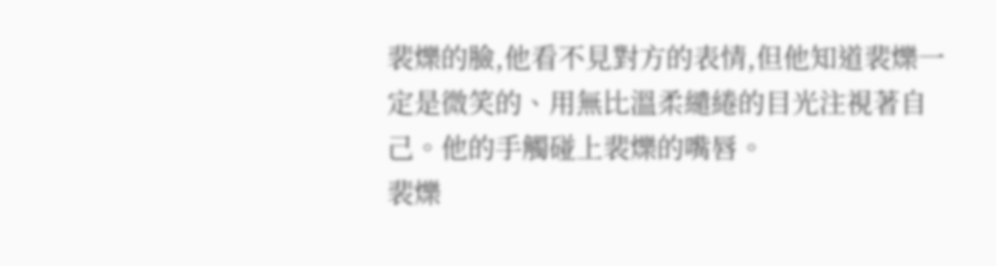裴爍的臉,他看不見對方的表情,但他知道裴爍一定是微笑的、用無比溫柔繾綣的目光注視著自己。他的手觸碰上裴爍的嘴唇。
裴爍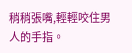稍稍張嘴,輕輕咬住男人的手指。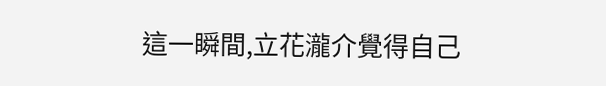這一瞬間,立花瀧介覺得自己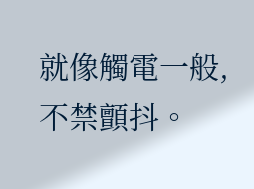就像觸電一般,不禁顫抖。